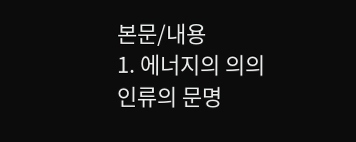본문/내용
1. 에너지의 의의
인류의 문명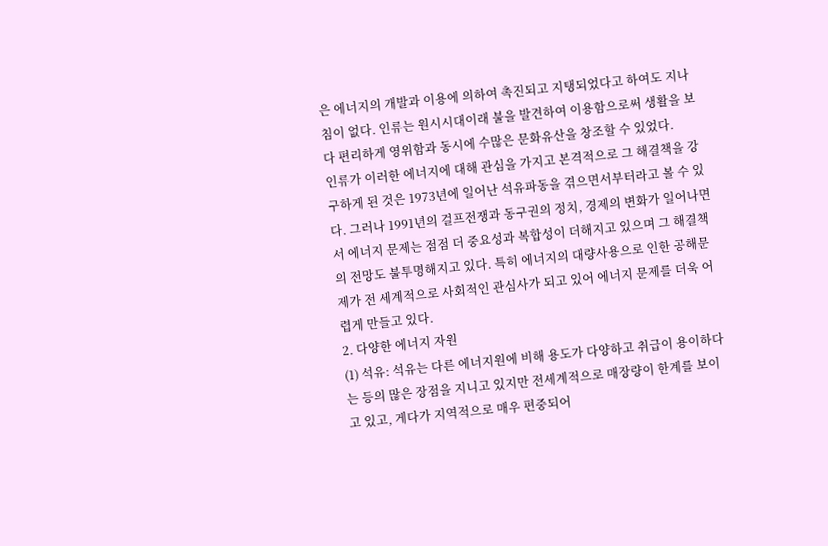은 에너지의 개발과 이용에 의하여 촉진되고 지탱되었다고 하여도 지나침이 없다. 인류는 원시시대이래 불을 발견하여 이용함으로써 생활을 보다 편리하게 영위함과 동시에 수많은 문화유산을 창조할 수 있었다.
인류가 이러한 에너지에 대해 관심을 가지고 본격적으로 그 해결책을 강구하게 된 것은 1973년에 일어난 석유파동을 겪으면서부터라고 볼 수 있다. 그러나 1991년의 걸프전쟁과 동구권의 정치, 경제의 변화가 일어나면서 에너지 문제는 점점 더 중요성과 복합성이 더해지고 있으며 그 해결책의 전망도 불투명해지고 있다. 특히 에너지의 대량사용으로 인한 공해문제가 전 세계적으로 사회적인 관심사가 되고 있어 에너지 문제를 더욱 어렵게 만들고 있다.
2. 다양한 에너지 자원
(1) 석유: 석유는 다른 에너지원에 비해 용도가 다양하고 취급이 용이하다는 등의 많은 장점을 지니고 있지만 전세계적으로 매장량이 한계를 보이고 있고, 게다가 지역적으로 매우 편중되어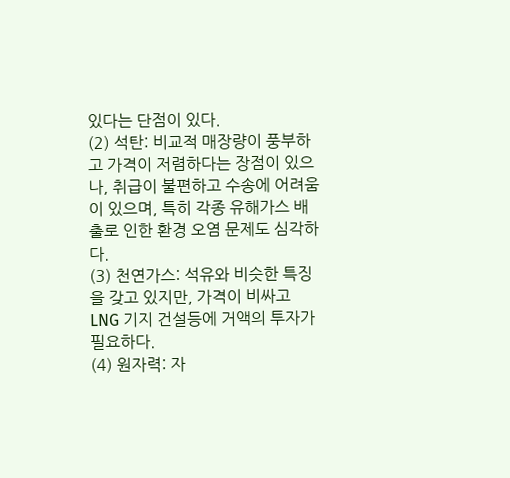있다는 단점이 있다.
(2) 석탄: 비교적 매장량이 풍부하고 가격이 저렴하다는 장점이 있으나, 취급이 불편하고 수송에 어려움이 있으며, 특히 각종 유해가스 배출로 인한 환경 오염 문제도 심각하다.
(3) 천연가스: 석유와 비슷한 특징을 갖고 있지만, 가격이 비싸고 LNG 기지 건설등에 거액의 투자가 필요하다.
(4) 원자력: 자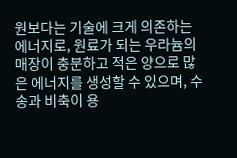원보다는 기술에 크게 의존하는 에너지로, 원료가 되는 우라늄의 매장이 충분하고 적은 양으로 많은 에너지를 생성할 수 있으며, 수송과 비축이 용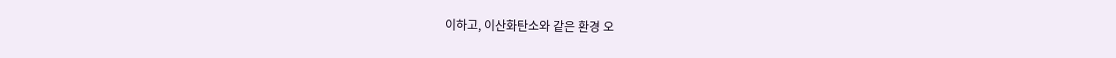이하고, 이산화탄소와 같은 환경 오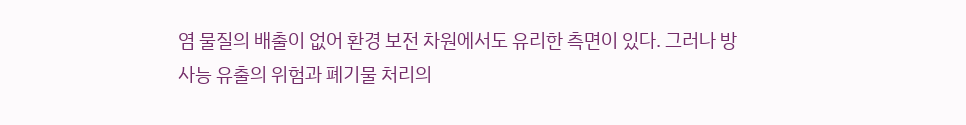염 물질의 배출이 없어 환경 보전 차원에서도 유리한 측면이 있다. 그러나 방사능 유출의 위험과 폐기물 처리의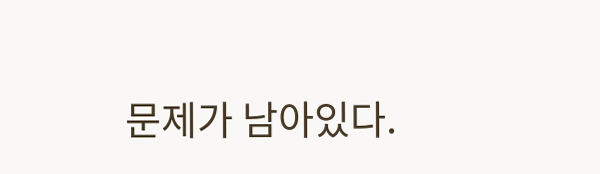문제가 남아있다.